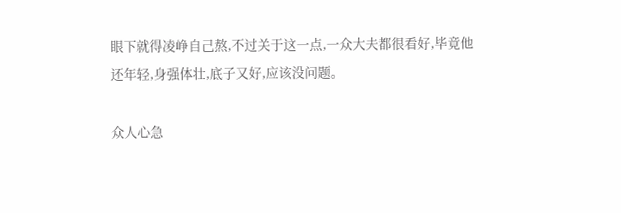眼下就得凌峥自己熬,不过关于这一点,一众大夫都很看好,毕竟他还年轻,身强体壮,底子又好,应该没问题。

众人心急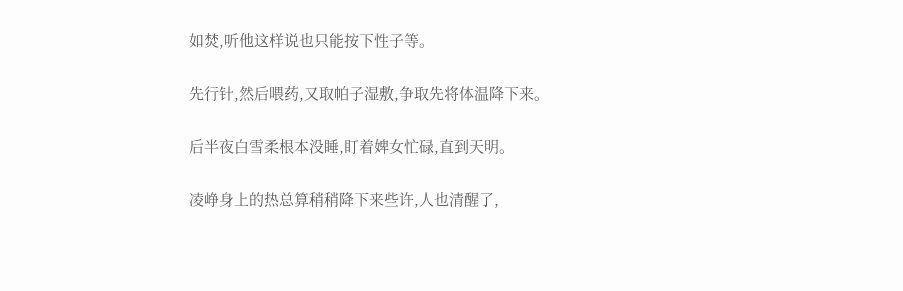如焚,听他这样说也只能按下性子等。

先行针,然后喂药,又取帕子湿敷,争取先将体温降下来。

后半夜白雪柔根本没睡,盯着婢女忙碌,直到天明。

凌峥身上的热总算稍稍降下来些许,人也清醒了,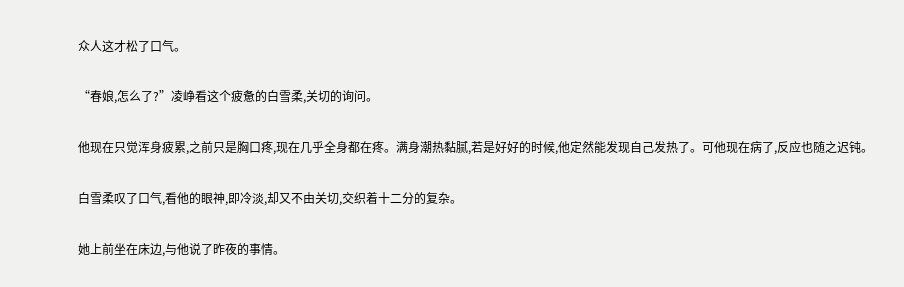众人这才松了口气。

“春娘,怎么了?”凌峥看这个疲惫的白雪柔,关切的询问。

他现在只觉浑身疲累,之前只是胸口疼,现在几乎全身都在疼。满身潮热黏腻,若是好好的时候,他定然能发现自己发热了。可他现在病了,反应也随之迟钝。

白雪柔叹了口气,看他的眼神,即冷淡,却又不由关切,交织着十二分的复杂。

她上前坐在床边,与他说了昨夜的事情。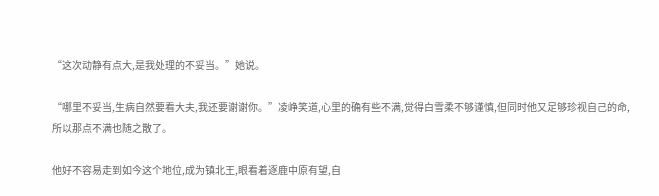“这次动静有点大,是我处理的不妥当。”她说。

“哪里不妥当,生病自然要看大夫,我还要谢谢你。”凌峥笑道,心里的确有些不满,觉得白雪柔不够谨慎,但同时他又足够珍视自己的命,所以那点不满也随之散了。

他好不容易走到如今这个地位,成为镇北王,眼看着逐鹿中原有望,自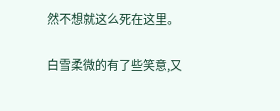然不想就这么死在这里。

白雪柔微的有了些笑意,又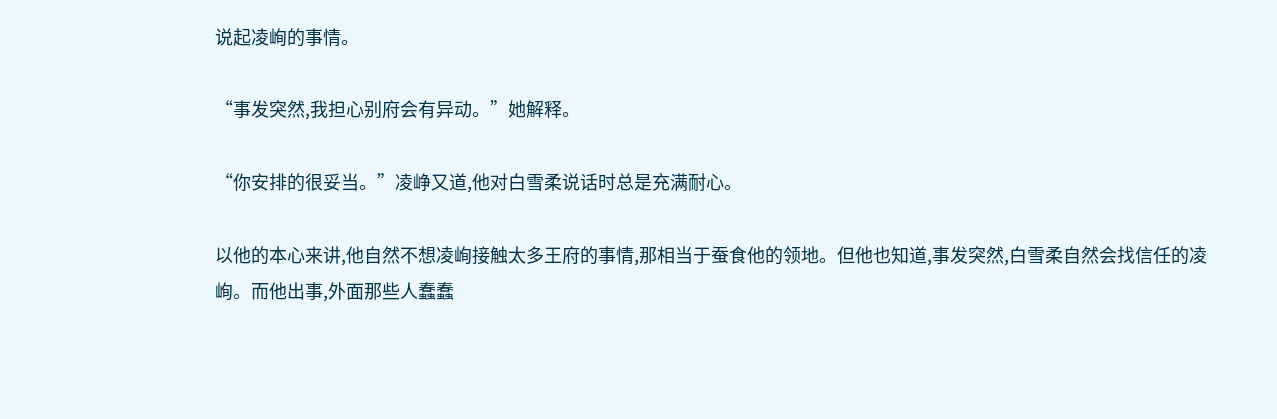说起凌峋的事情。

“事发突然,我担心别府会有异动。”她解释。

“你安排的很妥当。”凌峥又道,他对白雪柔说话时总是充满耐心。

以他的本心来讲,他自然不想凌峋接触太多王府的事情,那相当于蚕食他的领地。但他也知道,事发突然,白雪柔自然会找信任的凌峋。而他出事,外面那些人蠢蠢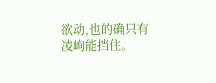欲动,也的确只有凌峋能挡住。